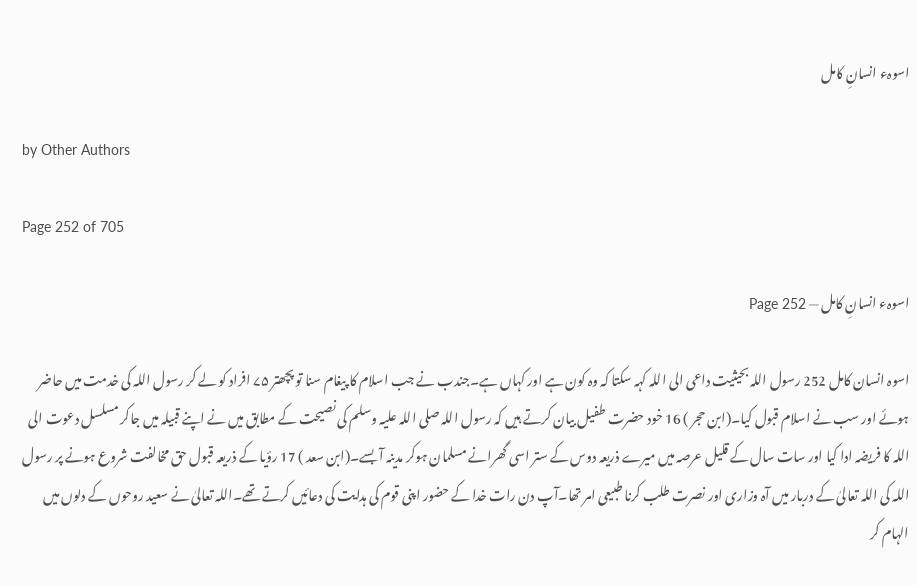اسوہء انسانِ کامل

by Other Authors

Page 252 of 705

اسوہء انسانِ کامل — Page 252

اسوہ انسان کامل 252 رسول اللہ بحیثیت داعی الی اللہ کہہ سکتا کہ وہ کون ہے اور کہاں ہے۔جندب نے جب اسلام کا پیغام سنا تو پچھتر ۷۵ افراد کو لے کر رسول اللہ کی خدمت میں حاضر ہوئے اور سب نے اسلام قبول کیا۔(ابن حجر ) 16 خود حضرت طفیل بیان کرتے ہیں کہ رسول اللہ صلی اللہ علیہ وسلم کی نصیحت کے مطابق میں نے اپنے قبیلہ میں جاکر مسلسل دعوت الی اللہ کا فریضہ ادا کیا اور سات سال کے قلیل عرصہ میں میرے ذریعہ دوس کے ستر اسی گھرانے مسلمان ہوکر مدینہ آ بسے۔(ابن سعد ) 17 رؤیا کے ذریعہ قبول حق مخالفت شروع ہونے پر رسول اللہ کی اللہ تعالیٰ کے دربار میں آہ وزاری اور نصرت طلب کرنا طبیعی امر تھا۔آپ دن رات خدا کے حضور اپنی قوم کی ہدایت کی دعائیں کرتے تھے۔اللہ تعالیٰ نے سعید روحوں کے دلوں میں الہام کر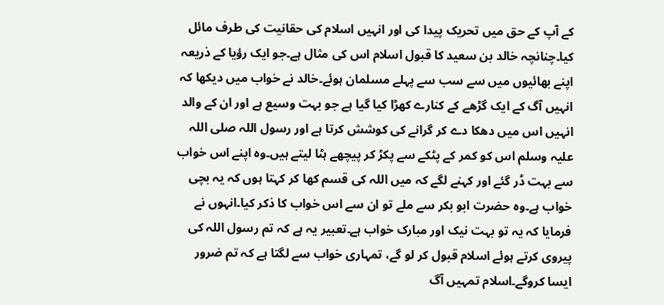کے آپ کے حق میں تحریک پیدا کی اور انہیں اسلام کی حقانیت کی طرف مائل کیا۔چنانچہ خالد بن سعید کا قبول اسلام اس کی مثال ہے۔جو ایک رؤیا کے ذریعہ اپنے بھائیوں میں سے سب سے پہلے مسلمان ہوئے۔خالد نے خواب میں دیکھا کہ انہیں آگ کے ایک گڑھے کے کنارے کھڑا کیا گیا ہے جو بہت وسیع ہے اور ان کے والد انہیں اس میں دھکا دے کر گرانے کی کوشش کرتا ہے اور رسول اللہ صلی اللہ علیہ وسلم اس کو کمر کے پٹکے سے پکڑ کر پیچھے ہٹا لیتے ہیں۔وہ اپنے اس خواب سے بہت ڈر گئے اور کہنے لگے کہ میں اللہ کی قسم کھا کر کہتا ہوں کہ یہ بچی خواب ہے۔وہ حضرت ابو بکر سے ملے تو ان سے اس خواب کا ذکر کیا۔انہوں نے فرمایا کہ یہ تو بہت نیک اور مبارک خواب ہے۔تعبیر یہ ہے کہ تم رسول اللہ کی پیروی کرتے ہوئے اسلام قبول کر لو گے، تمہاری خواب سے لگتا ہے کہ تم ضرور ایسا کروگے۔اسلام تمہیں آگ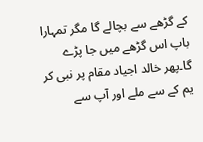کے گڑھے سے بچالے گا مگر تمہارا باپ اس گڑھے میں جا پڑے گا۔پھر خالد اجیاد مقام پر نبی کر یم کے سے ملے اور آپ سے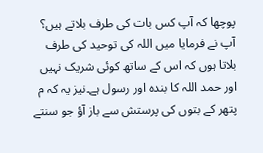پوچھا کہ آپ کس بات کی طرف بلاتے ہیں؟ آپ نے فرمایا میں اللہ کی توحید کی طرف بلاتا ہوں کہ اس کے ساتھ کوئی شریک نہیں اور حمد اللہ کا بندہ اور رسول ہے۔نیز یہ کہ م پتھر کے بتوں کی پرستش سے باز آؤ جو سنتے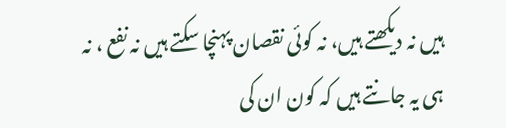ہیں نہ دیکھتے ہیں، نہ کوئی نقصان پہنچا سکتے ہیں نہ نفع ، نہ ہی یہ جانتے ہیں کہ کون ان کی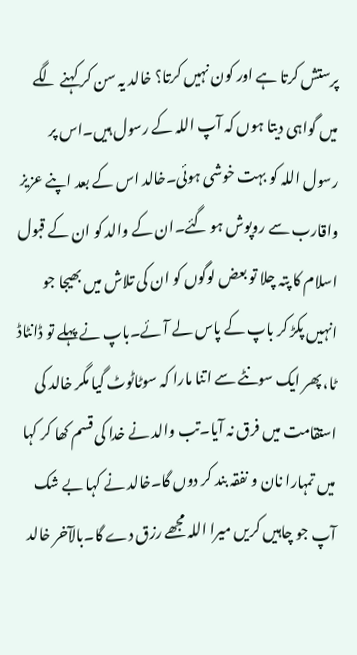پرستش کرتا ہے اور کون نہیں کرتا؟ خالد یہ سن کر کہنے لگے میں گواہی دیتا ہوں کہ آپ اللہ کے رسول ہیں۔اس پر رسول اللہ کو بہت خوشی ہوئی۔خالد اس کے بعد اپنے عزیز واقارب سے روپوش ہو گئے۔ان کے والد کو ان کے قبول اسلام کا پتہ چلا تو بعض لوگوں کو ان کی تلاش میں بھیجا جو انہیں پکڑ کر باپ کے پاس لے آئے۔باپ نے پہلے تو ڈانٹاڈ ٹا، پھر ایک سونٹے سے اتنا مارا کہ سوٹاٹوٹ گیا مگر خالد کی استقامت میں فرق نہ آیا۔تب والد نے خدا کی قسم کھا کر کہا میں تمہارا نان و نفقہ بند کر دوں گا۔خالد نے کہا بے شک آپ جو چاہیں کریں میرا اللہ مجھے رزق دے گا۔بالآخر خالد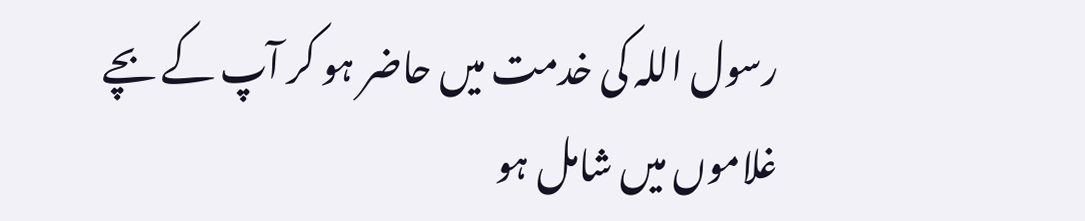رسول اللہ کی خدمت میں حاضر ہو کر آپ کے بچے غلاموں میں شامل ہو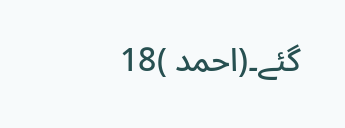گئے۔(احمد )18